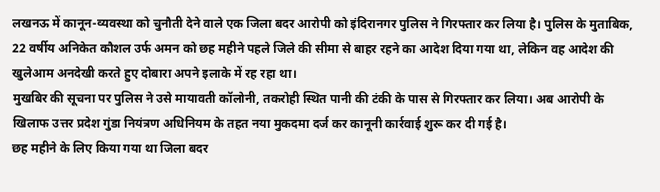लखनऊ में कानून-व्यवस्था को चुनौती देने वाले एक जिला बदर आरोपी को इंदिरानगर पुलिस ने गिरफ्तार कर लिया है। पुलिस के मुताबिक, 22 वर्षीय अनिकेत कौशल उर्फ अमन को छह महीने पहले जिले की सीमा से बाहर रहने का आदेश दिया गया था, लेकिन वह आदेश की खुलेआम अनदेखी करते हुए दोबारा अपने इलाके में रह रहा था।
मुखबिर की सूचना पर पुलिस ने उसे मायावती कॉलोनी, तकरोही स्थित पानी की टंकी के पास से गिरफ्तार कर लिया। अब आरोपी के खिलाफ उत्तर प्रदेश गुंडा नियंत्रण अधिनियम के तहत नया मुकदमा दर्ज कर कानूनी कार्रवाई शुरू कर दी गई है।
छह महीने के लिए किया गया था जिला बदर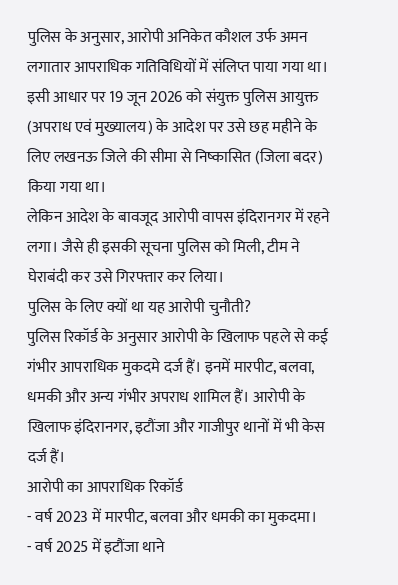पुलिस के अनुसार, आरोपी अनिकेत कौशल उर्फ अमन लगातार आपराधिक गतिविधियों में संलिप्त पाया गया था। इसी आधार पर 19 जून 2026 को संयुक्त पुलिस आयुक्त (अपराध एवं मुख्यालय) के आदेश पर उसे छह महीने के लिए लखनऊ जिले की सीमा से निष्कासित (जिला बदर) किया गया था।
लेकिन आदेश के बावजूद आरोपी वापस इंदिरानगर में रहने लगा। जैसे ही इसकी सूचना पुलिस को मिली, टीम ने घेराबंदी कर उसे गिरफ्तार कर लिया।
पुलिस के लिए क्यों था यह आरोपी चुनौती?
पुलिस रिकॉर्ड के अनुसार आरोपी के खिलाफ पहले से कई गंभीर आपराधिक मुकदमे दर्ज हैं। इनमें मारपीट, बलवा, धमकी और अन्य गंभीर अपराध शामिल हैं। आरोपी के खिलाफ इंदिरानगर, इटौंजा और गाजीपुर थानों में भी केस दर्ज हैं।
आरोपी का आपराधिक रिकॉर्ड
- वर्ष 2023 में मारपीट, बलवा और धमकी का मुकदमा।
- वर्ष 2025 में इटौंजा थाने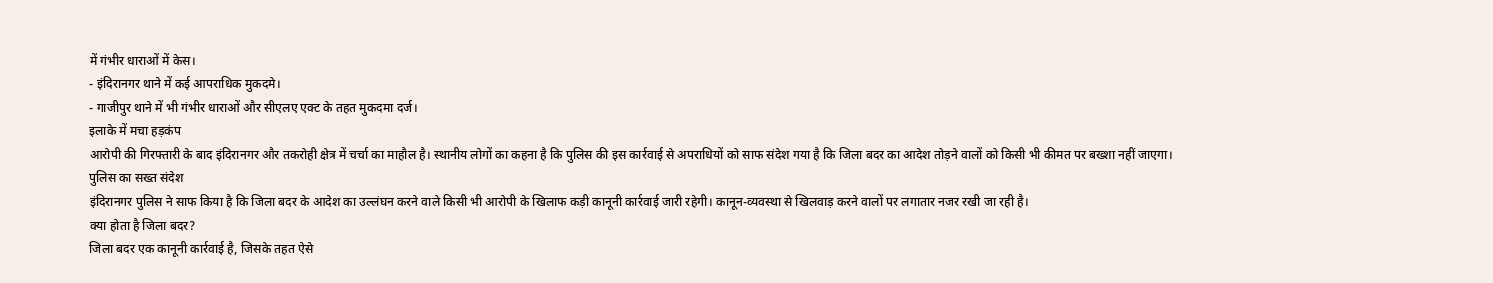में गंभीर धाराओं में केस।
- इंदिरानगर थाने में कई आपराधिक मुकदमे।
- गाजीपुर थाने में भी गंभीर धाराओं और सीएलए एक्ट के तहत मुकदमा दर्ज।
इलाके में मचा हड़कंप
आरोपी की गिरफ्तारी के बाद इंदिरानगर और तकरोही क्षेत्र में चर्चा का माहौल है। स्थानीय लोगों का कहना है कि पुलिस की इस कार्रवाई से अपराधियों को साफ संदेश गया है कि जिला बदर का आदेश तोड़ने वालों को किसी भी कीमत पर बख्शा नहीं जाएगा।
पुलिस का सख्त संदेश
इंदिरानगर पुलिस ने साफ किया है कि जिला बदर के आदेश का उल्लंघन करने वाले किसी भी आरोपी के खिलाफ कड़ी कानूनी कार्रवाई जारी रहेगी। कानून-व्यवस्था से खिलवाड़ करने वालों पर लगातार नजर रखी जा रही है।
क्या होता है जिला बदर?
जिला बदर एक कानूनी कार्रवाई है, जिसके तहत ऐसे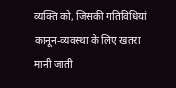व्यक्ति को, जिसकी गतिविधियां कानून-व्यवस्था के लिए खतरा मानी जाती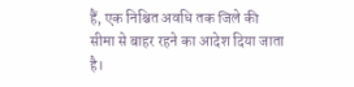हैं, एक निश्चित अवधि तक जिले की सीमा से बाहर रहने का आदेश दिया जाता है।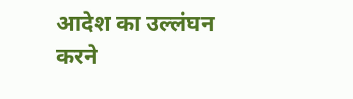आदेश का उल्लंघन करने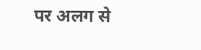पर अलग से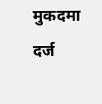मुकदमा दर्ज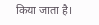किया जाता है।